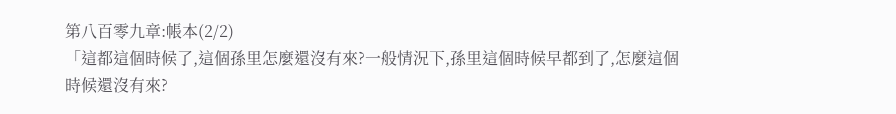第八百零九章:帳本(2/2)
「這都這個時候了,這個孫里怎麼還沒有來?一般情況下,孫里這個時候早都到了,怎麼這個時候還沒有來?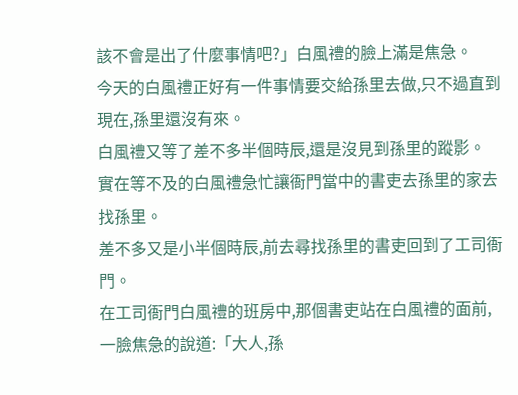該不會是出了什麼事情吧?」白風禮的臉上滿是焦急。
今天的白風禮正好有一件事情要交給孫里去做,只不過直到現在,孫里還沒有來。
白風禮又等了差不多半個時辰,還是沒見到孫里的蹤影。
實在等不及的白風禮急忙讓衙門當中的書吏去孫里的家去找孫里。
差不多又是小半個時辰,前去尋找孫里的書吏回到了工司衙門。
在工司衙門白風禮的班房中,那個書吏站在白風禮的面前,一臉焦急的說道:「大人,孫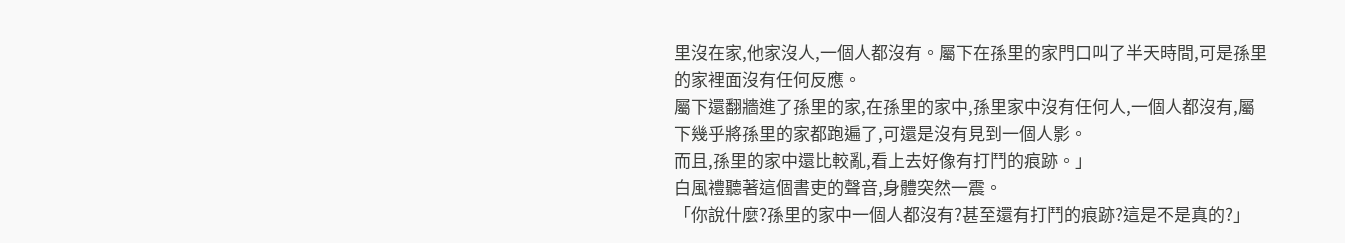里沒在家,他家沒人,一個人都沒有。屬下在孫里的家門口叫了半天時間,可是孫里的家裡面沒有任何反應。
屬下還翻牆進了孫里的家,在孫里的家中,孫里家中沒有任何人,一個人都沒有,屬下幾乎將孫里的家都跑遍了,可還是沒有見到一個人影。
而且,孫里的家中還比較亂,看上去好像有打鬥的痕跡。」
白風禮聽著這個書吏的聲音,身體突然一震。
「你說什麼?孫里的家中一個人都沒有?甚至還有打鬥的痕跡?這是不是真的?」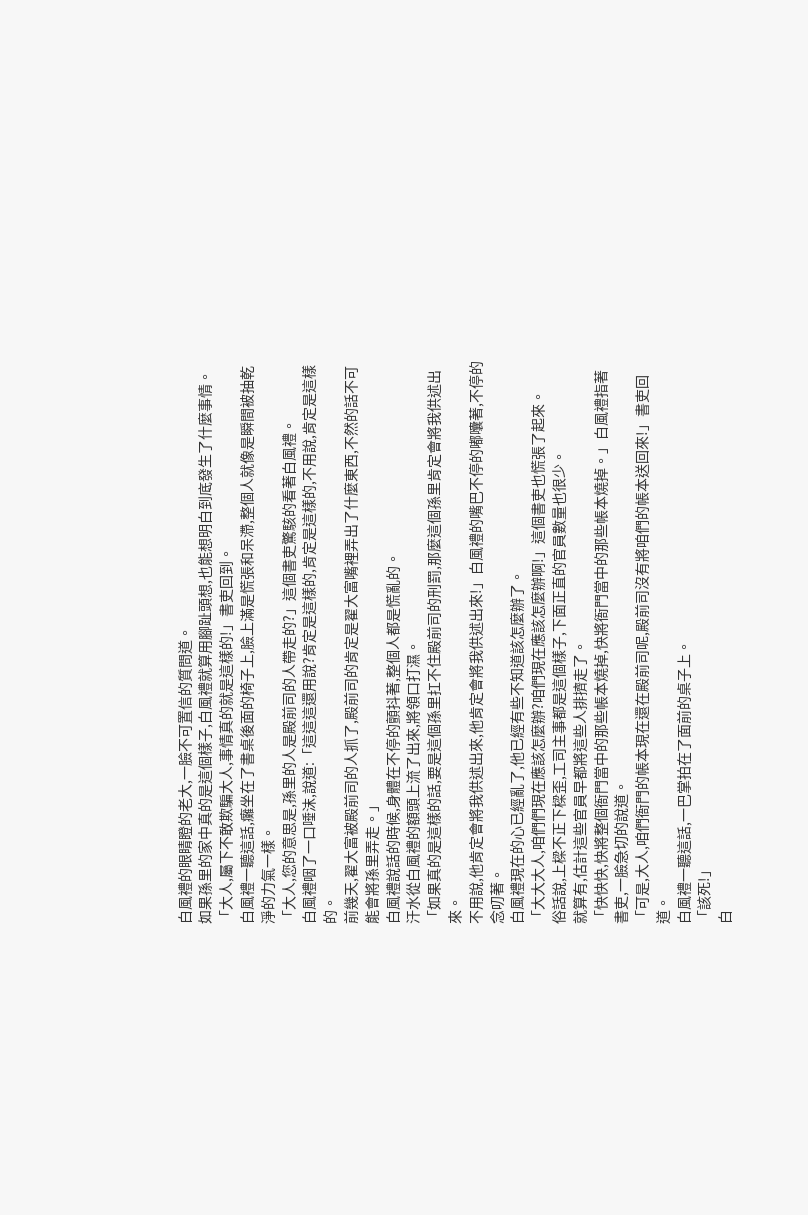白風禮的眼睛瞪的老大,一臉不可置信的質問道。
如果孫里的家中真的是這個樣子,白風禮就算用腳趾頭想,也能想明白到底發生了什麼事情。
「大人,屬下不敢欺騙大人,事情真的就是這樣的!」書吏回到。
白風禮一聽這話,癱坐在了書桌後面的椅子上,臉上滿是慌張和呆滯,整個人就像是瞬間被抽乾淨的力氣一樣。
「大人,您的意思是,孫里的人是殿前司的人帶走的?」這個書吏驚駭的看著白風禮。
白風禮咽了一口唾沫,說道:「這這這還用說?肯定是這樣的,肯定是這樣的,不用說,肯定是這樣的。
前幾天,翟大富被殿前司的人抓了,殿前司的肯定是翟大富嘴裡弄出了什麼東西,不然的話不可能會將孫里弄走。」
白風禮說話的時候,身體在不停的顫抖著,整個人都是慌亂的。
汗水從白風禮的額頭上流了出來,將領口打濕。
「如果真的是這樣的話,要是這個孫里扛不住殿前司的刑罰,那麼這個孫里肯定會將我供述出來。
不用說,他肯定會將我供述出來,他肯定會將我供述出來!」白風禮的嘴巴不停的嘟囔著,不停的念叨著。
白風禮現在的心已經亂了,他已經有些不知道該怎麼辦了。
「大大大人,咱們們現在應該怎麼辦?咱們現在應該怎麼辦啊!」這個書吏也慌張了起來。
俗話說,上樑不正下樑歪,工司主事都是這個樣子,下面正直的官員數量也很少。
就算有,估計這些官員早都將這些人排擠走了。
「快快快,快將整個衙門當中的那些帳本燒掉,快將衙門當中的那些帳本燒掉。」白風禮指著書吏,一臉急切的說道。
「可是,大人,咱們衙門的帳本現在還在殿前司呢,殿前司沒有將咱們的帳本送回來!」書吏回道。
白風禮一聽這話,一巴掌拍在了面前的桌子上。
「該死!」
白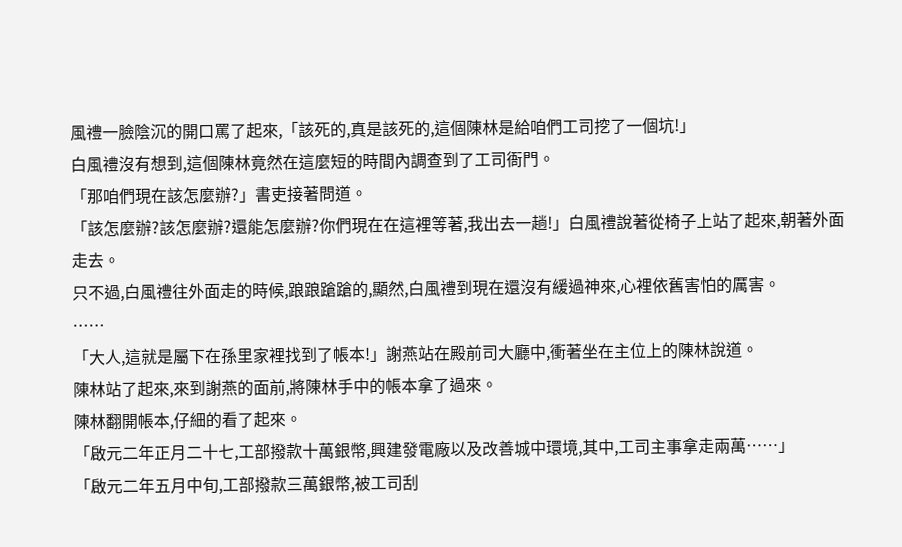風禮一臉陰沉的開口罵了起來,「該死的,真是該死的,這個陳林是給咱們工司挖了一個坑!」
白風禮沒有想到,這個陳林竟然在這麼短的時間內調查到了工司衙門。
「那咱們現在該怎麼辦?」書吏接著問道。
「該怎麼辦?該怎麼辦?還能怎麼辦?你們現在在這裡等著,我出去一趟!」白風禮說著從椅子上站了起來,朝著外面走去。
只不過,白風禮往外面走的時候,踉踉蹌蹌的,顯然,白風禮到現在還沒有緩過神來,心裡依舊害怕的厲害。
……
「大人,這就是屬下在孫里家裡找到了帳本!」謝燕站在殿前司大廳中,衝著坐在主位上的陳林說道。
陳林站了起來,來到謝燕的面前,將陳林手中的帳本拿了過來。
陳林翻開帳本,仔細的看了起來。
「啟元二年正月二十七,工部撥款十萬銀幣,興建發電廠以及改善城中環境,其中,工司主事拿走兩萬……」
「啟元二年五月中旬,工部撥款三萬銀幣,被工司刮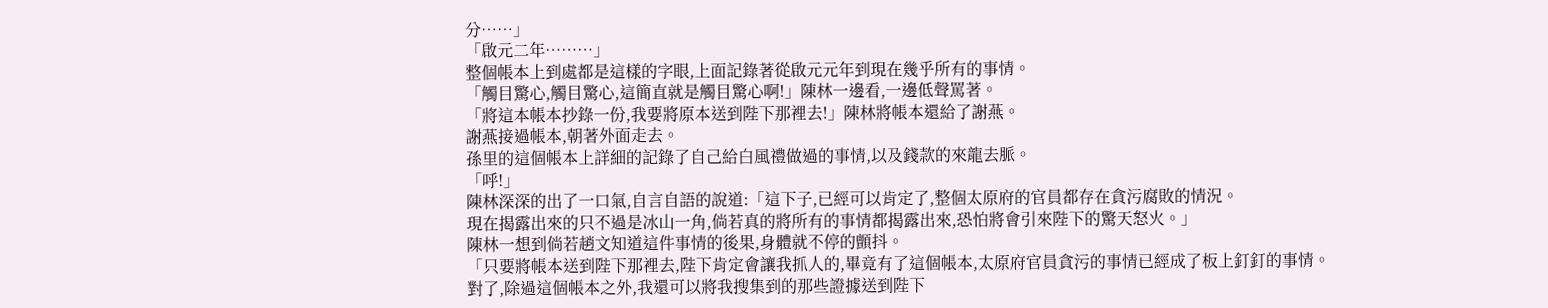分……」
「啟元二年………」
整個帳本上到處都是這樣的字眼,上面記錄著從啟元元年到現在幾乎所有的事情。
「觸目驚心,觸目驚心,這簡直就是觸目驚心啊!」陳林一邊看,一邊低聲罵著。
「將這本帳本抄錄一份,我要將原本送到陛下那裡去!」陳林將帳本還給了謝燕。
謝燕接過帳本,朝著外面走去。
孫里的這個帳本上詳細的記錄了自己給白風禮做過的事情,以及錢款的來龍去脈。
「呼!」
陳林深深的出了一口氣,自言自語的說道:「這下子,已經可以肯定了,整個太原府的官員都存在貪污腐敗的情況。
現在揭露出來的只不過是冰山一角,倘若真的將所有的事情都揭露出來,恐怕將會引來陛下的驚天怒火。」
陳林一想到倘若趙文知道這件事情的後果,身體就不停的顫抖。
「只要將帳本送到陛下那裡去,陛下肯定會讓我抓人的,畢竟有了這個帳本,太原府官員貪污的事情已經成了板上釘釘的事情。
對了,除過這個帳本之外,我還可以將我搜集到的那些證據送到陛下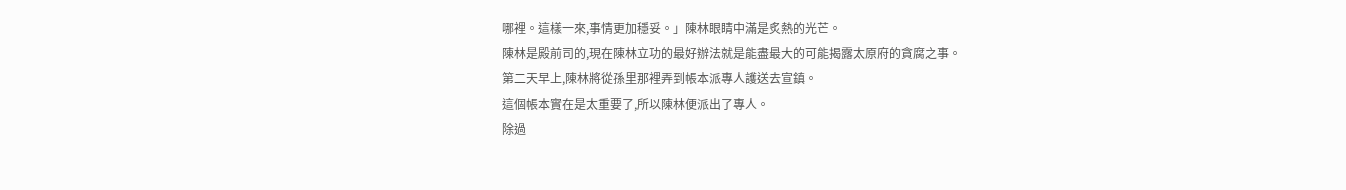哪裡。這樣一來,事情更加穩妥。」陳林眼睛中滿是炙熱的光芒。
陳林是殿前司的,現在陳林立功的最好辦法就是能盡最大的可能揭露太原府的貪腐之事。
第二天早上,陳林將從孫里那裡弄到帳本派專人護送去宣鎮。
這個帳本實在是太重要了,所以陳林便派出了專人。
除過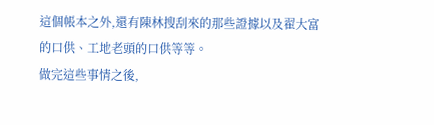這個帳本之外,還有陳林搜刮來的那些證據以及翟大富的口供、工地老頭的口供等等。
做完這些事情之後,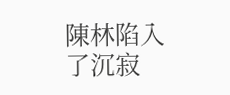陳林陷入了沉寂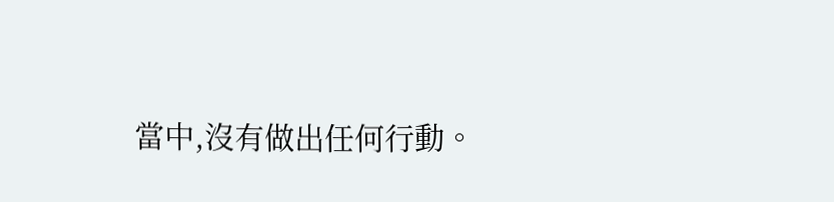當中,沒有做出任何行動。